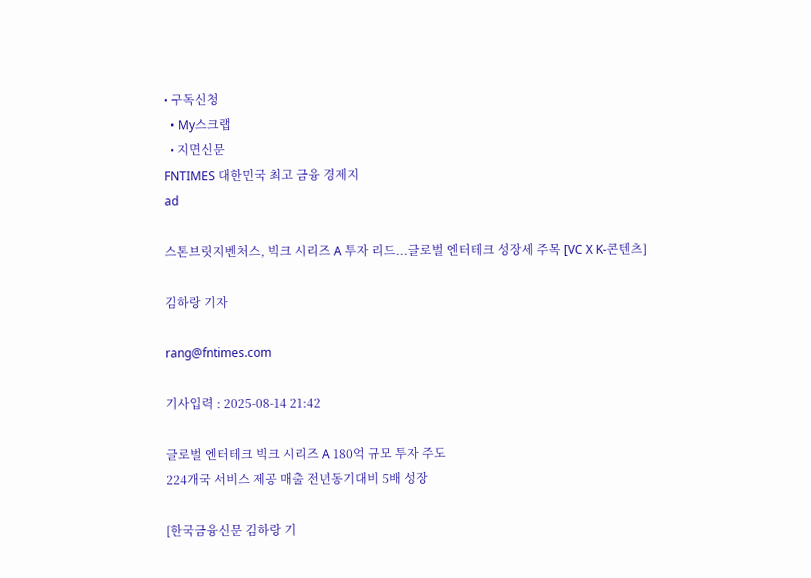• 구독신청
  • My스크랩
  • 지면신문
FNTIMES 대한민국 최고 금융 경제지
ad

스톤브릿지벤처스, 빅크 시리즈 A 투자 리드...글로벌 엔터테크 성장세 주목 [VC X K-콘텐츠]

김하랑 기자

rang@fntimes.com

기사입력 : 2025-08-14 21:42

글로벌 엔터테크 빅크 시리즈 A 180억 규모 투자 주도
224개국 서비스 제공 매출 전년동기대비 5배 성장

[한국금융신문 김하랑 기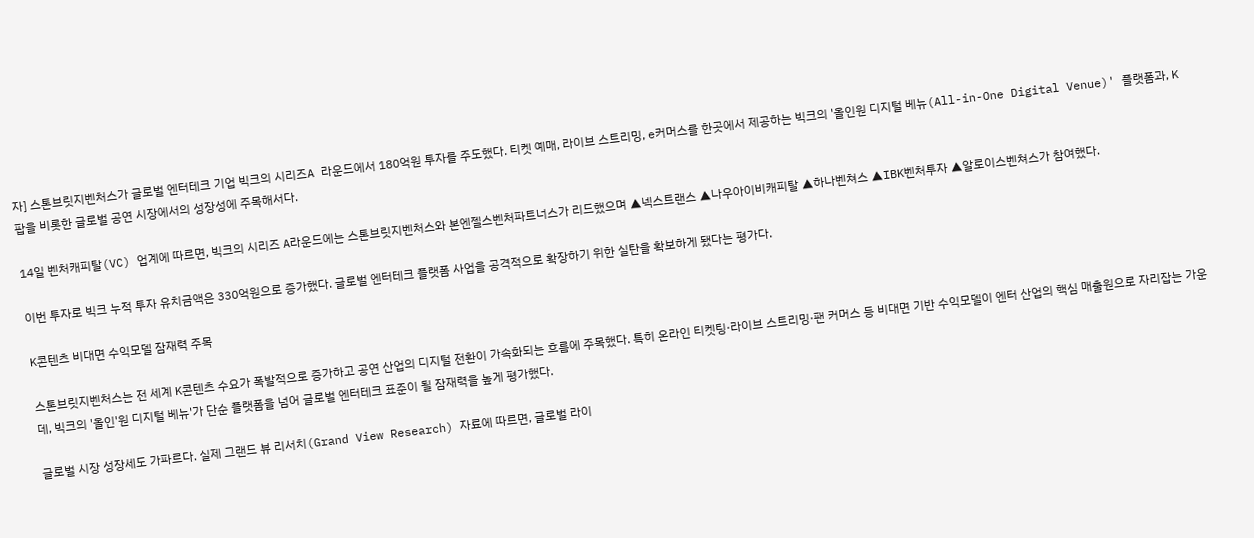자] 스톤브릿지벤처스가 글로벌 엔터테크 기업 빅크의 시리즈A 라운드에서 180억원 투자를 주도했다. 티켓 예매, 라이브 스트리밍, e커머스를 한곳에서 제공하는 빅크의 '올인원 디지털 베뉴(All-in-One Digital Venue)' 플랫폼과, K팝을 비롯한 글로벌 공연 시장에서의 성장성에 주목해서다.

14일 벤처캐피탈(VC) 업계에 따르면, 빅크의 시리즈 A라운드에는 스톤브릿지벤처스와 본엔젤스벤처파트너스가 리드했으며 ▲넥스트랜스 ▲나우아이비캐피탈 ▲하나벤쳐스 ▲IBK벤처투자 ▲알로이스벤쳐스가 참여했다.

이번 투자로 빅크 누적 투자 유치금액은 330억원으로 증가했다. 글로벌 엔터테크 플랫폼 사업을 공격적으로 확장하기 위한 실탄을 확보하게 됐다는 평가다.

K콘텐츠 비대면 수익모델 잠재력 주목

스톤브릿지벤처스는 전 세계 K콘텐츠 수요가 폭발적으로 증가하고 공연 산업의 디지털 전환이 가속화되는 흐름에 주목했다. 특히 온라인 티켓팅·라이브 스트리밍·팬 커머스 등 비대면 기반 수익모델이 엔터 산업의 핵심 매출원으로 자리잡는 가운데, 빅크의 '올인'원 디지털 베뉴'가 단순 플랫폼을 넘어 글로벌 엔터테크 표준이 될 잠재력을 높게 평가했다.

글로벌 시장 성장세도 가파르다. 실제 그랜드 뷰 리서치(Grand View Research) 자료에 따르면, 글로벌 라이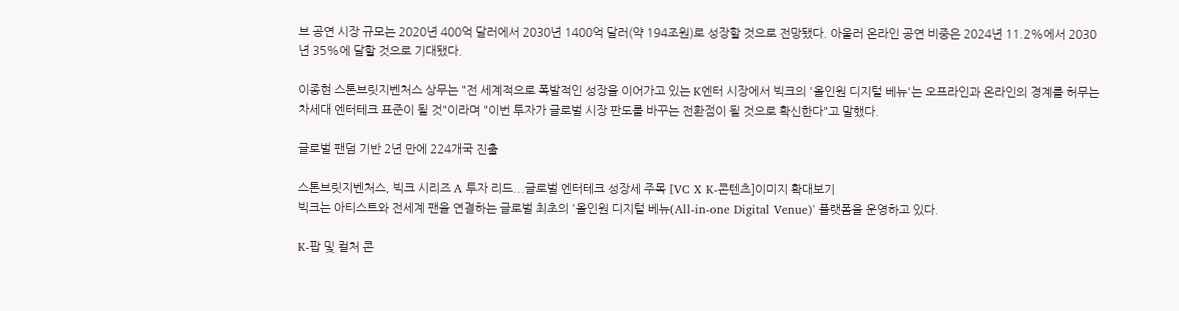브 공연 시장 규모는 2020년 400억 달러에서 2030년 1400억 달러(약 194조원)로 성장할 것으로 전망됐다. 아울러 온라인 공연 비중은 2024년 11.2%에서 2030년 35%에 달할 것으로 기대됐다.

이종현 스톤브릿지벤처스 상무는 "전 세계적으로 폭발적인 성장을 이어가고 있는 K엔터 시장에서 빅크의 '올인원 디지털 베뉴'는 오프라인과 온라인의 경계를 허무는 차세대 엔터테크 표준이 될 것"이라며 "이번 투자가 글로벌 시장 판도를 바꾸는 전환점이 될 것으로 확신한다"고 말했다.

글로벌 팬덤 기반 2년 만에 224개국 진출

스톤브릿지벤처스, 빅크 시리즈 A 투자 리드...글로벌 엔터테크 성장세 주목 [VC X K-콘텐츠]이미지 확대보기
빅크는 아티스트와 전세계 팬을 연결하는 글로벌 최초의 '올인원 디지털 베뉴(All-in-one Digital Venue)' 플랫폼을 운영하고 있다.

K-팝 및 컬처 콘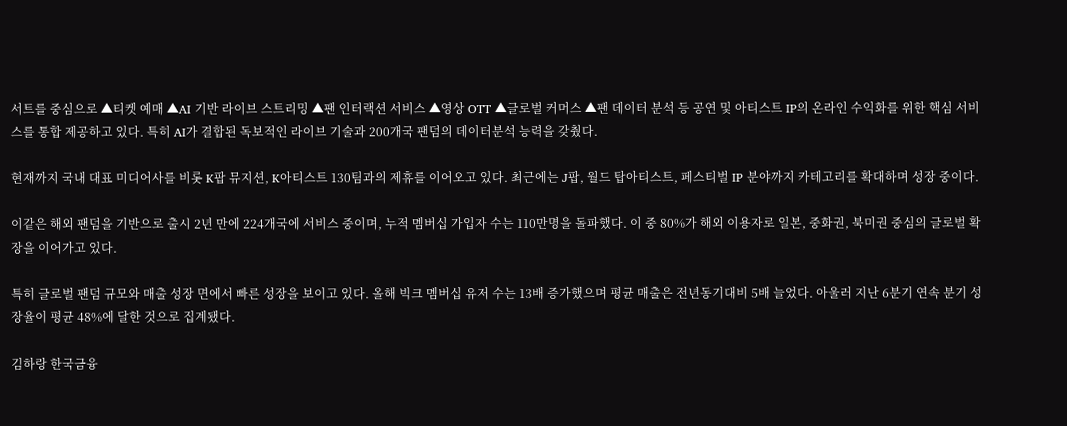서트를 중심으로 ▲티켓 예매 ▲AI 기반 라이브 스트리밍 ▲팬 인터랙션 서비스 ▲영상 OTT ▲글로벌 커머스 ▲팬 데이터 분석 등 공연 및 아티스트 IP의 온라인 수익화를 위한 핵심 서비스를 통합 제공하고 있다. 특히 AI가 결합된 독보적인 라이브 기술과 200개국 팬덤의 데이터분석 능력을 갖췄다.

현재까지 국내 대표 미디어사를 비롯 K팝 뮤지션, K아티스트 130팀과의 제휴를 이어오고 있다. 최근에는 J팝, 월드 탑아티스트, 페스티벌 IP 분야까지 카테고리를 확대하며 성장 중이다.

이같은 해외 팬덤을 기반으로 출시 2년 만에 224개국에 서비스 중이며, 누적 멤버십 가입자 수는 110만명을 돌파했다. 이 중 80%가 해외 이용자로 일본, 중화권, 북미권 중심의 글로벌 확장을 이어가고 있다.

특히 글로벌 팬덤 규모와 매출 성장 면에서 빠른 성장을 보이고 있다. 올해 빅크 멤버십 유저 수는 13배 증가했으며 평균 매출은 전년동기대비 5배 늘었다. 아울러 지난 6분기 연속 분기 성장율이 평균 48%에 달한 것으로 집계됐다.

김하랑 한국금융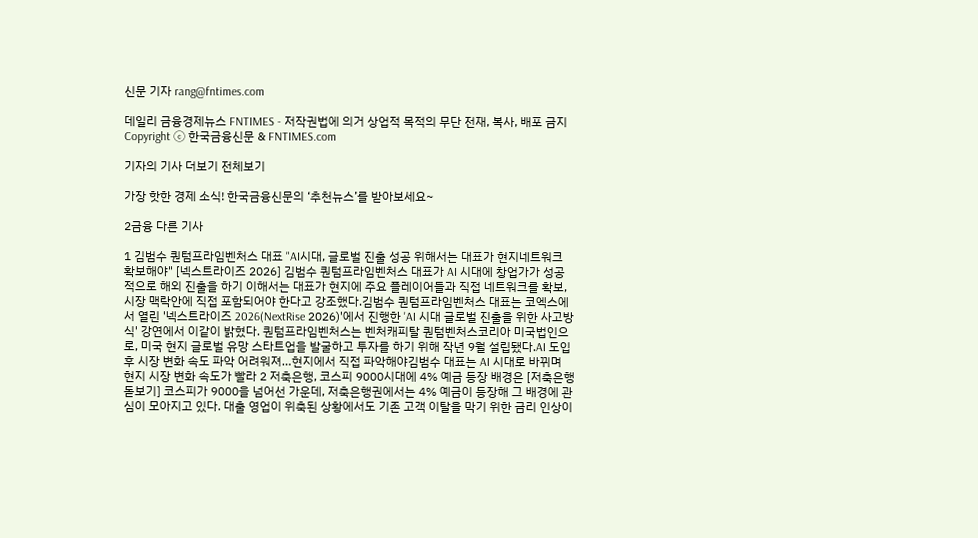신문 기자 rang@fntimes.com

데일리 금융경제뉴스 FNTIMES - 저작권법에 의거 상업적 목적의 무단 전재, 복사, 배포 금지
Copyright ⓒ 한국금융신문 & FNTIMES.com

기자의 기사 더보기 전체보기

가장 핫한 경제 소식! 한국금융신문의 ‘추천뉴스’를 받아보세요~

2금융 다른 기사

1 김범수 퀀텀프라임벤처스 대표 "AI시대, 글로벌 진출 성공 위해서는 대표가 현지네트워크 확보해야" [넥스트라이즈 2026] 김범수 퀀텀프라임벤처스 대표가 AI 시대에 창업가가 성공적으로 해외 진출을 하기 이해서는 대표가 현지에 주요 플레이어들과 직접 네트워크를 확보, 시장 맥락안에 직접 포함되어야 한다고 강조했다.김범수 퀀텀프라임벤처스 대표는 코엑스에서 열린 '넥스트라이즈 2026(NextRise 2026)'에서 진행한 'AI 시대 글로벌 진출을 위한 사고방식' 강연에서 이같이 밝혔다. 퀀텀프라임벤처스는 벤처캐피탈 퀀텀벤처스코리아 미국법인으로, 미국 현지 글로벌 유망 스타트업을 발굴하고 투자를 하기 위해 작년 9월 설립됐다.AI 도입 후 시장 변화 속도 파악 어려워져…현지에서 직접 파악해야김범수 대표는 AI 시대로 바뀌며 현지 시장 변화 속도가 빨라 2 저축은행, 코스피 9000시대에 4% 예금 등장 배경은 [저축은행 돋보기] 코스피가 9000을 넘어선 가운데, 저축은행권에서는 4% 예금이 등장해 그 배경에 관심이 모아지고 있다. 대출 영업이 위축된 상황에서도 기존 고객 이탈을 막기 위한 금리 인상이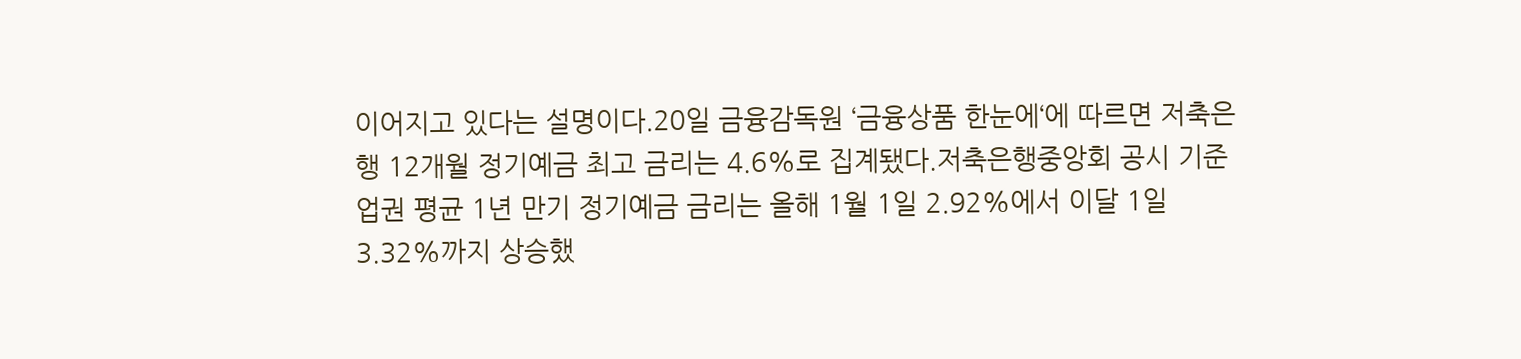이어지고 있다는 설명이다.20일 금융감독원 ‘금융상품 한눈에‘에 따르면 저축은행 12개월 정기예금 최고 금리는 4.6%로 집계됐다.저축은행중앙회 공시 기준 업권 평균 1년 만기 정기예금 금리는 올해 1월 1일 2.92%에서 이달 1일 3.32%까지 상승했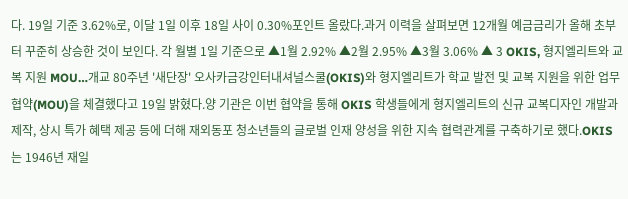다. 19일 기준 3.62%로, 이달 1일 이후 18일 사이 0.30%포인트 올랐다.과거 이력을 살펴보면 12개월 예금금리가 올해 초부터 꾸준히 상승한 것이 보인다. 각 월별 1일 기준으로 ▲1월 2.92% ▲2월 2.95% ▲3월 3.06% ▲ 3 OKIS, 형지엘리트와 교복 지원 MOU…개교 80주년 '새단장' 오사카금강인터내셔널스쿨(OKIS)와 형지엘리트가 학교 발전 및 교복 지원을 위한 업무협약(MOU)을 체결했다고 19일 밝혔다.양 기관은 이번 협약을 통해 OKIS 학생들에게 형지엘리트의 신규 교복디자인 개발과 제작, 상시 특가 혜택 제공 등에 더해 재외동포 청소년들의 글로벌 인재 양성을 위한 지속 협력관계를 구축하기로 했다.OKIS는 1946년 재일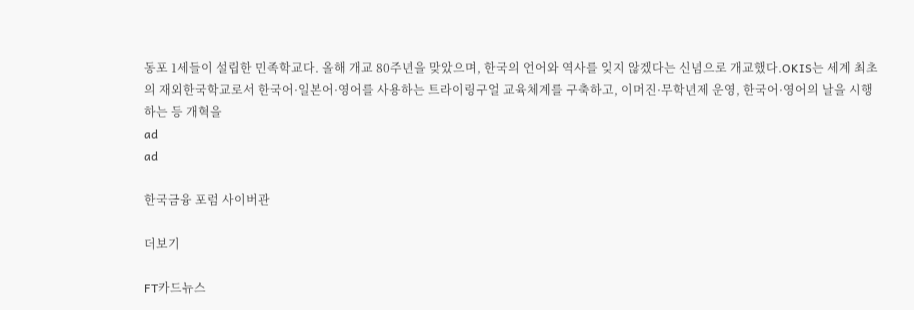동포 1세들이 설립한 민족학교다. 올해 개교 80주년을 맞았으며, 한국의 언어와 역사를 잊지 않겠다는 신념으로 개교했다.OKIS는 세계 최초의 재외한국학교로서 한국어·일본어·영어를 사용하는 트라이링구얼 교육체계를 구축하고, 이머진·무학년제 운영, 한국어·영어의 날을 시행하는 등 개혁을
ad
ad

한국금융 포럼 사이버관

더보기

FT카드뉴스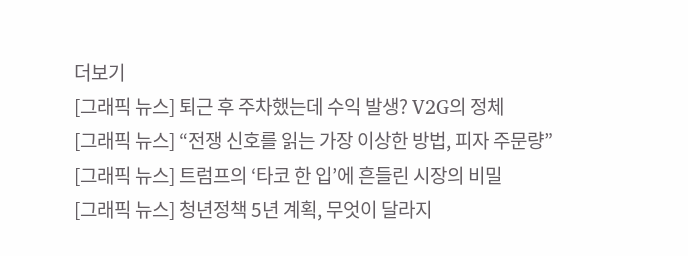더보기
[그래픽 뉴스] 퇴근 후 주차했는데 수익 발생? V2G의 정체
[그래픽 뉴스] “전쟁 신호를 읽는 가장 이상한 방법, 피자 주문량”
[그래픽 뉴스] 트럼프의 ‘타코 한 입’에 흔들린 시장의 비밀
[그래픽 뉴스] 청년정책 5년 계획, 무엇이 달라지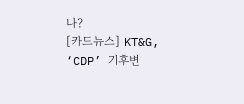나?
[카드뉴스] KT&G, ‘CDP’ 기후변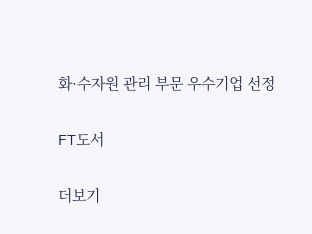화·수자원 관리 부문 우수기업 선정

FT도서

더보기